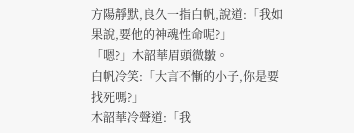方陽靜默,良久一指白帆,說道:「我如果說,要他的神魂性命呢?」
「嗯?」木韶華眉頭微皺。
白帆冷笑:「大言不慚的小子,你是要找死嗎?」
木韶華冷聲道:「我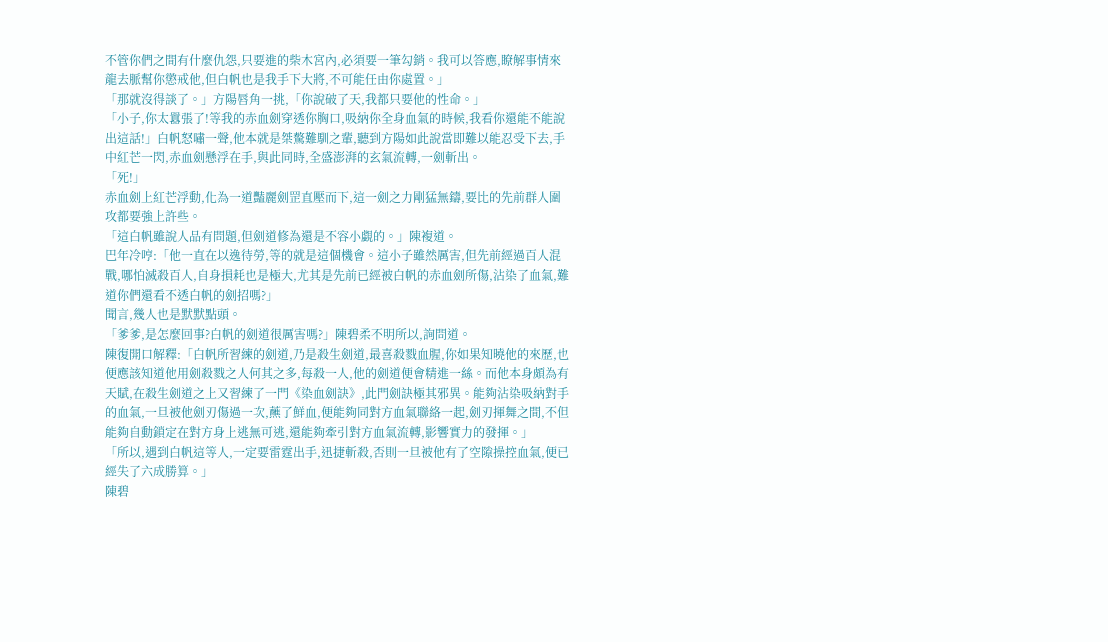不管你們之間有什麼仇怨,只要進的柴木宮內,必須要一筆勾銷。我可以答應,瞭解事情來龍去脈幫你懲戒他,但白帆也是我手下大將,不可能任由你處置。」
「那就沒得談了。」方陽唇角一挑,「你說破了天,我都只要他的性命。」
「小子,你太囂張了!等我的赤血劍穿透你胸口,吸納你全身血氣的時候,我看你還能不能說出這話!」白帆怒嘯一聲,他本就是桀驁難馴之輩,聽到方陽如此說當即難以能忍受下去,手中紅芒一閃,赤血劍懸浮在手,與此同時,全盛澎湃的玄氣流轉,一劍斬出。
「死!」
赤血劍上紅芒浮動,化為一道豔麗劍罡直壓而下,這一劍之力剛猛無鑄,要比的先前群人圍攻都要強上許些。
「這白帆雖說人品有問題,但劍道修為還是不容小覷的。」陳複道。
巴年冷哼:「他一直在以逸待勞,等的就是這個機會。這小子雖然厲害,但先前經過百人混戰,哪怕滅殺百人,自身損耗也是極大,尤其是先前已經被白帆的赤血劍所傷,沾染了血氣,難道你們還看不透白帆的劍招嗎?」
聞言,幾人也是默默點頭。
「爹爹,是怎麼回事?白帆的劍道很厲害嗎?」陳碧柔不明所以,詢問道。
陳復開口解釋:「白帆所習練的劍道,乃是殺生劍道,最喜殺戮血腥,你如果知曉他的來歷,也便應該知道他用劍殺戮之人何其之多,每殺一人,他的劍道便會精進一絲。而他本身頗為有天賦,在殺生劍道之上又習練了一門《染血劍訣》,此門劍訣極其邪異。能夠沾染吸納對手的血氣,一旦被他劍刃傷過一次,蘸了鮮血,便能夠同對方血氣聯絡一起,劍刃揮舞之間,不但能夠自動鎖定在對方身上逃無可逃,還能夠牽引對方血氣流轉,影響實力的發揮。」
「所以,遇到白帆這等人,一定要雷霆出手,迅捷斬殺,否則一旦被他有了空隙操控血氣,便已經失了六成勝算。」
陳碧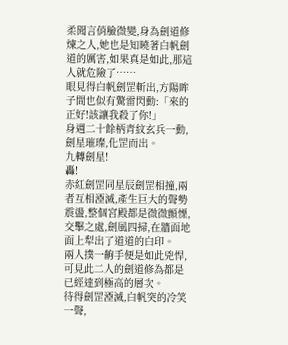柔聞言俏臉微變,身為劍道修煉之人,她也是知曉著白帆劍道的厲害,如果真是如此,那這人就危險了……
眼見得白帆劍罡斬出,方陽眸子間也似有驚雷閃動:「來的正好!該讓我殺了你!」
身週二十餘柄青紋玄兵一動,劍星璀璨,化罡而出。
九轉劍星!
轟!
赤紅劍罡同星辰劍罡相撞,兩者互相湮滅,產生巨大的聲勢震盪,整個宮殿都是微微顫慄,交擊之處,劍風四掃,在牆面地面上犁出了道道的白印。
兩人撲一齣手便是如此兇悍,可見此二人的劍道修為都是已經達到極高的層次。
待得劍罡湮滅,白帆突的冷笑一聲,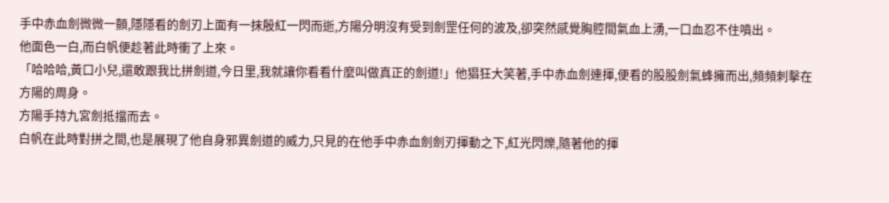手中赤血劍微微一顫,隱隱看的劍刃上面有一抹殷紅一閃而逝,方陽分明沒有受到劍罡任何的波及,卻突然感覺胸腔間氣血上湧,一口血忍不住噴出。
他面色一白,而白帆便趁著此時衝了上來。
「哈哈哈,黃口小兒,還敢跟我比拼劍道,今日里,我就讓你看看什麼叫做真正的劍道!」他猖狂大笑著,手中赤血劍連揮,便看的股股劍氣蜂擁而出,頻頻刺擊在方陽的周身。
方陽手持九宮劍抵擋而去。
白帆在此時對拼之間,也是展現了他自身邪異劍道的威力,只見的在他手中赤血劍劍刃揮動之下,紅光閃爍,隨著他的揮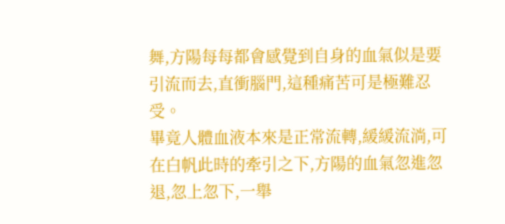舞,方陽每每都會感覺到自身的血氣似是要引流而去,直衝腦門,這種痛苦可是極難忍受。
畢竟人體血液本來是正常流轉,緩緩流淌,可在白帆此時的牽引之下,方陽的血氣忽進忽退,忽上忽下,一舉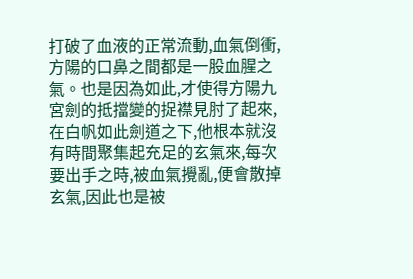打破了血液的正常流動,血氣倒衝,方陽的口鼻之間都是一股血腥之氣。也是因為如此,才使得方陽九宮劍的抵擋變的捉襟見肘了起來,在白帆如此劍道之下,他根本就沒有時間聚集起充足的玄氣來,每次要出手之時,被血氣攪亂,便會散掉玄氣,因此也是被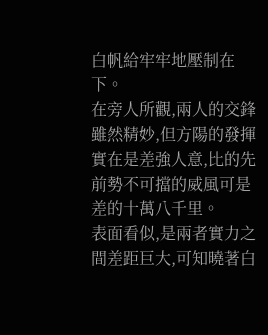白帆給牢牢地壓制在下。
在旁人所觀,兩人的交鋒雖然精妙,但方陽的發揮實在是差強人意,比的先前勢不可擋的威風可是差的十萬八千里。
表面看似,是兩者實力之間差距巨大,可知曉著白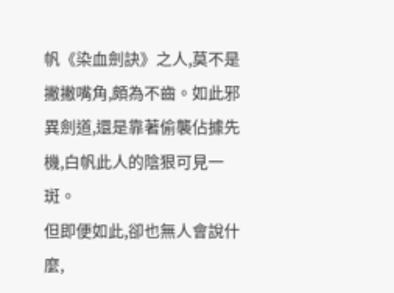帆《染血劍訣》之人,莫不是撇撇嘴角,頗為不齒。如此邪異劍道,還是靠著偷襲佔據先機,白帆此人的陰狠可見一斑。
但即便如此,卻也無人會說什麼,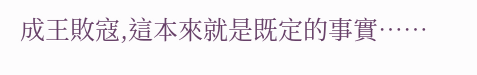成王敗寇,這本來就是既定的事實……